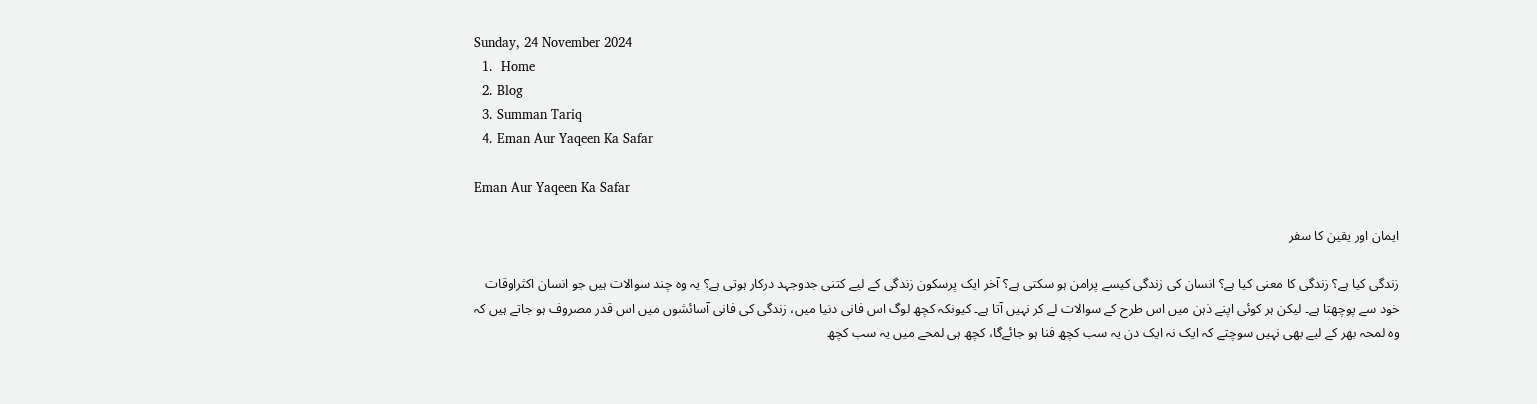Sunday, 24 November 2024
  1.  Home
  2. Blog
  3. Summan Tariq
  4. Eman Aur Yaqeen Ka Safar

Eman Aur Yaqeen Ka Safar

ایمان اور یقین کا سفر

زندگی کیا ہے؟ زندگی کا معنی کیا ہے؟ انسان کی زندگی کیسے پرامن ہو سکتی ہے؟ آخر ایک پرسکون زندگی کے لیے کتنی جدوجہد درکار ہوتی ہے؟ یہ وہ چند سوالات ہیں جو انسان اکثراوقات خود سے پوچھتا ہے۔ لیکن ہر کوئی اپنے ذہن میں اس طرح کے سوالات لے کر نہیں آتا ہے۔ کیونکہ کچھ لوگ اس فانی دنیا میں، زندگی کی فانی آسائشوں میں اس قدر مصروف ہو جاتے ہیں کہ وہ لمحہ بھر کے لیے بھی نہیں سوچتے کہ ایک نہ ایک دن یہ سب کچھ فنا ہو جائےگا، کچھ ہی لمحے میں یہ سب کچھ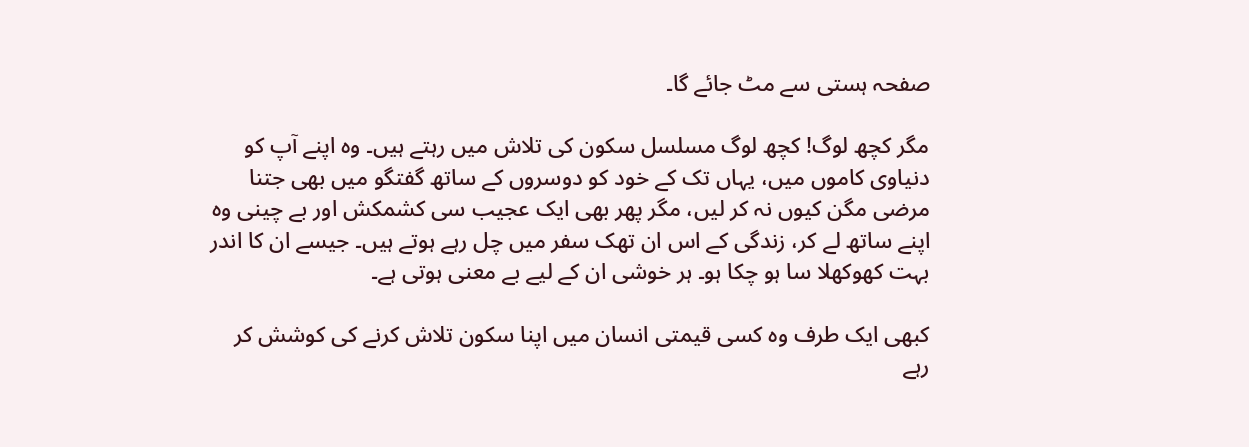صفحہ ہستی سے مٹ جائے گا۔

مگر کچھ لوگ! کچھ لوگ مسلسل سکون کی تلاش میں رہتے ہیں۔ وہ اپنے آپ کو دنیاوی کاموں میں، یہاں تک کے خود کو دوسروں کے ساتھ گفتگو میں بھی جتنا مرضی مگن کیوں نہ کر لیں، مگر پھر بھی ایک عجیب سی کشمکش اور بے چینی وہ اپنے ساتھ لے کر، زندگی کے اس ان تھک سفر میں چل رہے ہوتے ہیں۔ جیسے ان کا اندر بہت کھوکھلا سا ہو چکا ہو۔ ہر خوشی ان کے لیے بے معنی ہوتی ہے۔

کبھی ایک طرف وہ کسی قیمتی انسان میں اپنا سکون تلاش کرنے کی کوشش کر رہے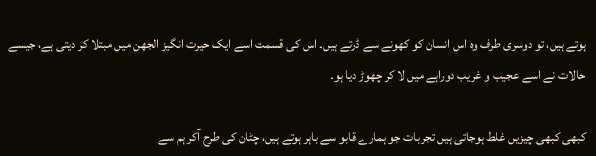ہوتے ہیں، تو دوسری طرف وہ اس انسان کو کھونے سے ڈرتے ہیں۔ اس کی قسمت اسے ایک حیرت انگیز الجھن میں مبتلا کر دیتی ہے، جیسے حالات نے اسے عجیب و غریب دوراہے میں لا کر چھوڑ دیا ہو۔

کبھی کبھی چیزیں غلط ہوجاتی ہیں تجربات جو ہمارے قابو سے باہر ہوتے ہیں، چٹان کی طرح آکر ہم سے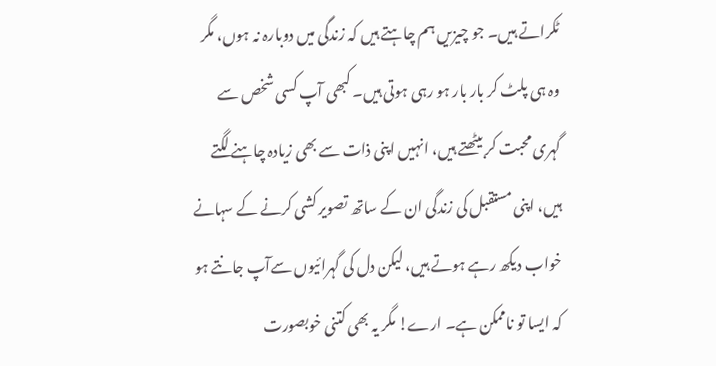ٹکراتے ہیں۔ جو چیزیں ہم چاہتے ہیں کہ زندگی میں دوبارہ نہ ہوں، مگر وہ ہی پلٹ کر بار بار ہو رہی ہوتی ہیں۔ کبھی آپ کسی شخص سے گہری محبت کر بیٹھتے ہیں، انہیں اپنی ذات سے بھی زیادہ چاہنے لگتے ہیں، اپنی مستقبل کی زندگی ان کے ساتھ تصویر کشی کرنے کے سہانے خواب دیکھ رہے ہوتے ہیں، لیکن دل کی گہرائیوں سےآپ جانتے ہو کہ ایسا تو ناممکن ہے۔ ارے! مگر یہ بھی کتنی خوبصورت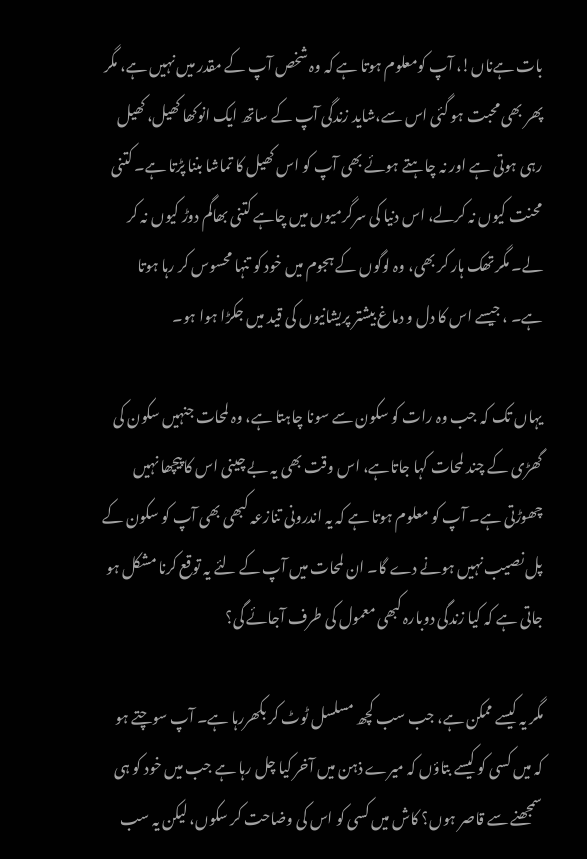بات ہےناں!، آپ کومعلوم ہوتا ہے کہ وہ شخص آپ کے مقدر میں نہیں ہے، مگر پھر بھی محبت ہو گئی اس سے،شاید زندگی آپ کے ساتھ ایک انوکھا کھیل، کھیل رہی ہوتی ہے اور نہ چاہتے ہوئے بھی آپ کو اس کھیل کا تماشا بننا پڑتا ہے۔ کتنی محنت کیوں نہ کرلے، اس دنیا کی سرگرمیوں میں چاہے کتنی بھاگم دوڑ کیوں نہ کر لے۔ مگر تھک ہار کر بھی، وہ لوگوں کے ہجوم میں خود کو تنہا محسوس کر رہا ہوتا ہے۔ ، جیسے اس کا دل و دماغ بیشتر پریشانیوں کی قید میں جکڑا ہوا ہو۔

یہاں تک کہ جب وہ رات کو سکون سے سونا چاہتا ہے، وہ لمحات جنہیں سکون کی گھڑی کے چند لمحات کہا جاتاہے، اس وقت بھی یہ بے چینی اس کا پیچھا نہیں چھوڑتی ہے۔ آپ کو معلوم ہوتا ہے کہ یہ اندرونی تنازعہ کبھی بھی آپ کو سکون کے پل نصیب نہیں ہونے دے گا۔ ان لمحات میں آپ کے لئے یہ توقع کرنا مشکل ہو جاتی ہے کہ کیا زندگی دوبارہ کبھی معمول کی طرف آجائے گی؟

مگر یہ کیسے ممکن ہے، جب سب کچھ مسلسل ٹوٹ کر بکھررہا ہے۔ آپ سوچتے ہو کہ میں کسی کو کیسے بتاؤں کہ میرے ذہن میں آخر کیا چل رہا ہے جب میں خود کو ہی سمجھنے سے قاصر ہوں؟ کاش میں کسی کو اس کی وضاحت کر سکوں، لیکن یہ سب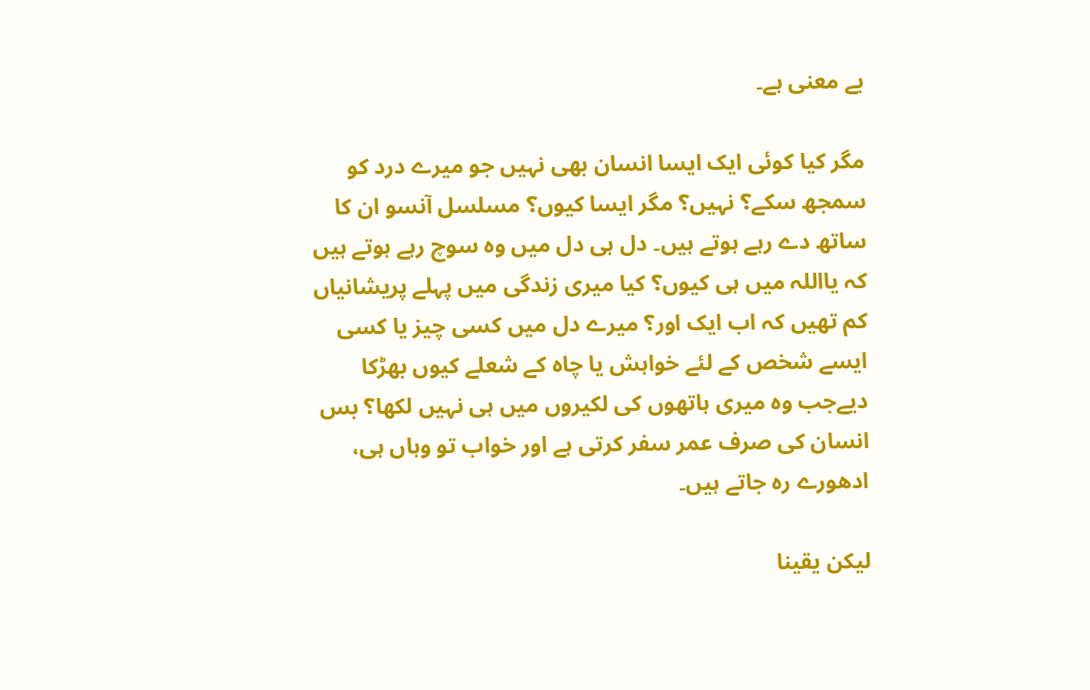بے معنی ہے۔

مگر کیا کوئی ایک ایسا انسان بھی نہیں جو میرے درد کو سمجھ سکے؟ نہیں؟ مگر ایسا کیوں؟ مسلسل آنسو ان کا ساتھ دے رہے ہوتے ہیں۔ دل ہی دل میں وہ سوچ رہے ہوتے ہیں کہ یااللہ میں ہی کیوں؟ کیا میری زندگی میں پہلے پریشانیاں کم تھیں کہ اب ایک اور؟ میرے دل میں کسی چیز یا کسی ایسے شخص کے لئے خواہش یا چاہ کے شعلے کیوں بھڑکا دیےجب وہ میری ہاتھوں کی لکیروں میں ہی نہیں لکھا؟ بس انسان کی صرف عمر سفر کرتی ہے اور خواب تو وہاں ہی، ادھورے رہ جاتے ہیں۔

لیکن یقینا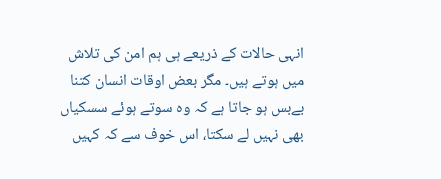انہی حالات کے ذریعے ہی ہم امن کی تلاش میں ہوتے ہیں۔ مگر بعض اوقات انسان کتنا بےبس ہو جاتا ہے کہ وہ سوتے ہوئے سسکیاں بھی نہیں لے سکتا، اس خوف سے کہ کہیں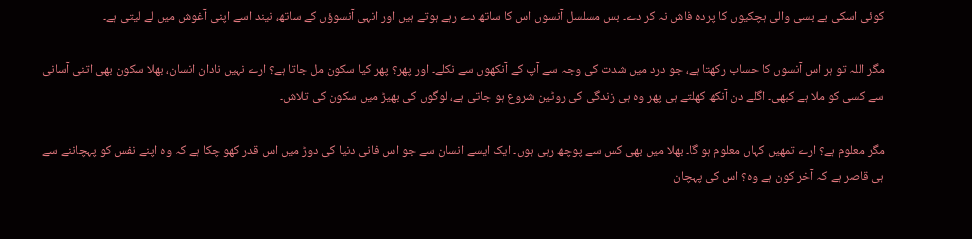کوئی اسکی بے بسی والی ہچکیوں کا پردہ فاش نہ کر دے۔ بس مسلسل آنسوں اس کا ساتھ دے رہے ہوتے ہیں اور انہی آنسوؤں کے ساتھ، نیند اسے اپنی آغوش میں لے لیتی ہے۔

مگر اللہ تو ہر اس آنسوں کا حساب رکھتا ہے، جو درد میں شدت کی وجہ سے آپ کے آنکھوں سے نکلے۔ اور پھر؟ پھر کیا سکون مل جاتا ہے؟ ارے نہیں نادان انسان، بھلا سکون بھی اتنی آسانی سے کسی کو ملا ہے کبھی۔ اگلے دن آنکھ کھلتے ہی پھر وہ ہی زندگی کی روٹین شروع ہو جاتی ہے، لوگوں کی بھیڑ میں سکون کی تلاش۔

مگر معلوم ہے؟ ارے تمھیں کہاں معلوم ہو گا۔ بھلا میں بھی کس سے پوچھ رہی ہوں۔ ایک ایسے انسان سے جو اس فانی دنیا کی دوڑ میں اس قدر کھو چکا ہے کہ وہ اپنے نفس کو پہچاننے سے ہی قاصر ہے کہ آخر کون ہے وہ؟ اس کی پہچان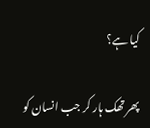کیا ہے؟

پھر تھک ہار کر جب انسان کو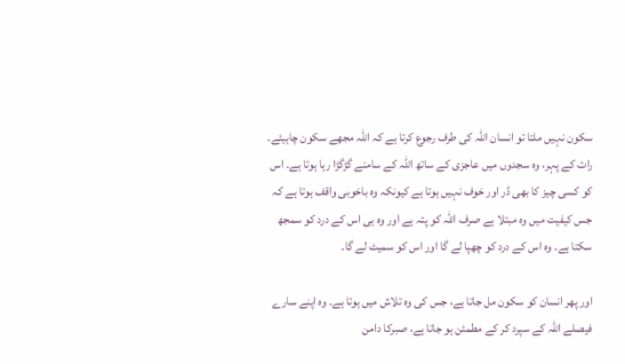سکون نہیں ملتا تو انسان اللہ کی طرف رجوع کرتا ہے کہ اللہ مجھے سکون چاہیئے۔ رات کے پہر، وہ سجدوں میں عاجزی کے ساتھ اللہ کے سامنے گڑگڑا رہا ہوتا ہے۔ اس کو کسی چیز کا بھی ڈر اور خوف نہیں ہوتا ہے کیونکہ وہ باخوبی واقف ہوتا ہے کہ جس کیفیت میں وہ مبتلا ہے صرف اللہ کو پتہ ہے اور وہ ہی اس کے درد کو سمجھ سکتا ہے۔ وہ اس کے درد کو چھپا لے گا اور اس کو سمیٹ لے گا۔

اور پھر انسان کو سکون مل جاتا ہے، جس کی وہ تلاش میں ہوتا ہے۔ وہ اپنے سارے فیصلے اللہ کے سپرد کر کے مطمئن ہو جاتا ہے، صبرکا دامن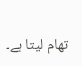تھام لیتا ہے۔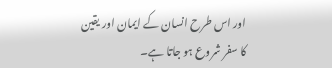اور اس طرح انسان کے ایمان اور یقین کا سفر شروع ہو جاتا ہے۔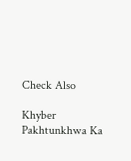Check Also

Khyber Pakhtunkhwa Ka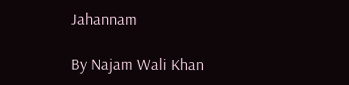Jahannam

By Najam Wali Khan